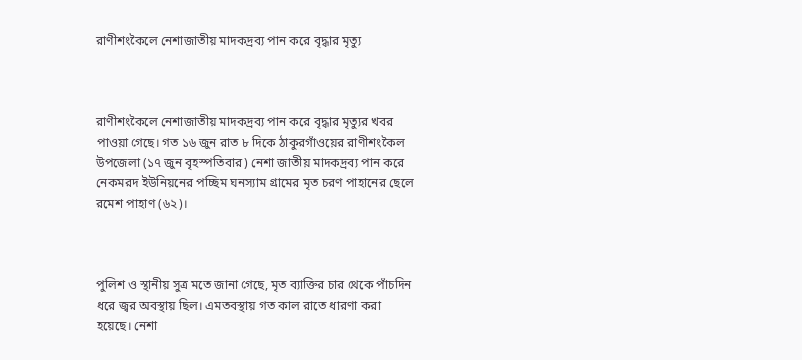রাণীশংকৈলে নেশাজাতীয় মাদকদ্রব্য পান করে বৃদ্ধার মৃত্যু



রাণীশংকৈলে নেশাজাতীয় মাদকদ্রব্য পান করে বৃদ্ধার মৃত্যুর খবর পাওয়া গেছে। গত ১৬ জুন রাত ৮ দিকে ঠাকুরগাঁওয়ের রাণীশংকৈল উপজেলা (১৭ জুন বৃহস্পতিবার) নেশা জাতীয় মাদকদ্রব্য পান করে নেকমরদ ইউনিয়নের পচ্ছিম ঘনস্যাম গ্রামের মৃত চরণ পাহানের ছেলে রমেশ পাহাণ (৬২)।



পুলিশ ও স্থানীয় সুত্র মতে জানা গেছে, মৃত ব্যাক্তির চার থেকে পাঁচদিন ধরে জ্বর অবস্থায় ছিল। এমতবস্থায় গত কাল রাতে ধারণা করা হয়েছে। নেশা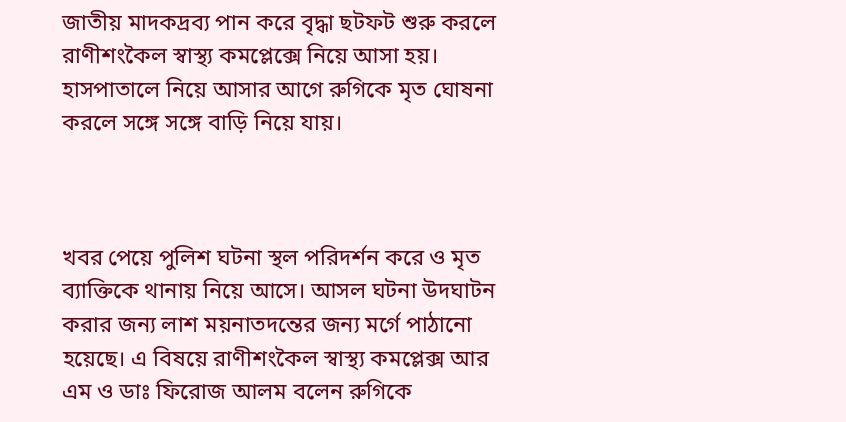জাতীয় মাদকদ্রব্য পান করে বৃদ্ধা ছটফট শুরু করলে রাণীশংকৈল স্বাস্থ্য কমপ্লেক্সে নিয়ে আসা হয়। হাসপাতালে নিয়ে আসার আগে রুগিকে মৃত ঘোষনা করলে সঙ্গে সঙ্গে বাড়ি নিয়ে যায়।



খবর পেয়ে পুলিশ ঘটনা স্থল পরিদর্শন করে ও মৃত ব্যাক্তিকে থানায় নিয়ে আসে। আসল ঘটনা উদঘাটন করার জন্য লাশ ময়নাতদন্তের জন্য মর্গে পাঠানো হয়েছে। এ বিষয়ে রাণীশংকৈল স্বাস্থ্য কমপ্লেক্স আর এম ও ডাঃ ফিরোজ আলম বলেন রুগিকে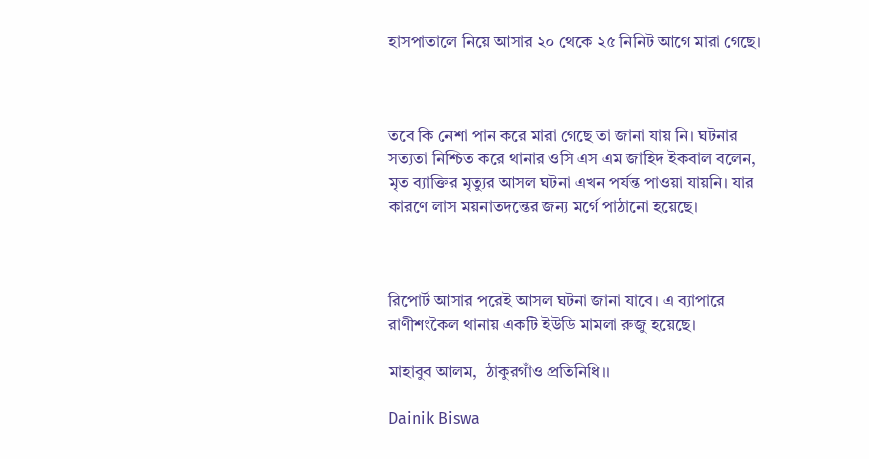হাসপাতালে নিয়ে আসার ২০ থেকে ২৫ নিনিট আগে মারা গেছে।



তবে কি নেশা পান করে মারা গেছে তা জানা যায় নি। ঘটনার সত্যতা নিশ্চিত করে থানার ওসি এস এম জাহিদ ইকবাল বলেন, মৃত ব্যাক্তির মৃত্যুর আসল ঘটনা এখন পর্যন্ত পাওয়া যায়নি। যার কারণে লাস ময়নাতদন্তের জন্য মর্গে পাঠানো হয়েছে।



রিপোর্ট আসার পরেই আসল ঘটনা জানা যাবে। এ ব্যাপারে রাণীশংকৈল থানায় একটি ইউডি মামলা রুজু হয়েছে।

মাহাবুব আলম,  ঠাকুরগাঁও প্রতিনিধি।।

Dainik Biswa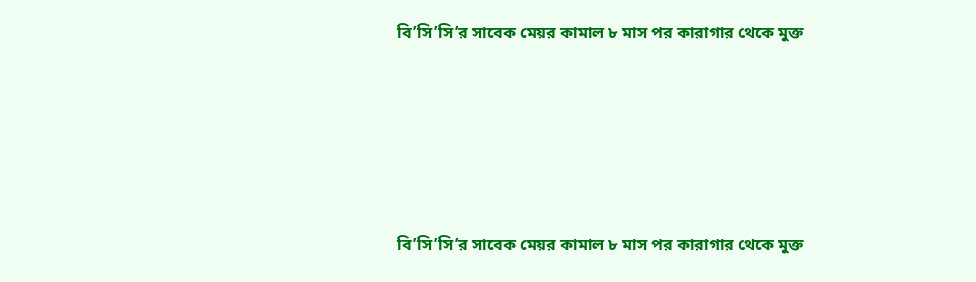বি’সি’সি’র সাবেক মেয়র কামাল ৮ মাস পর কারাগার থেকে মুক্ত





বি’সি’সি’র সাবেক মেয়র কামাল ৮ মাস পর কারাগার থেকে মুক্ত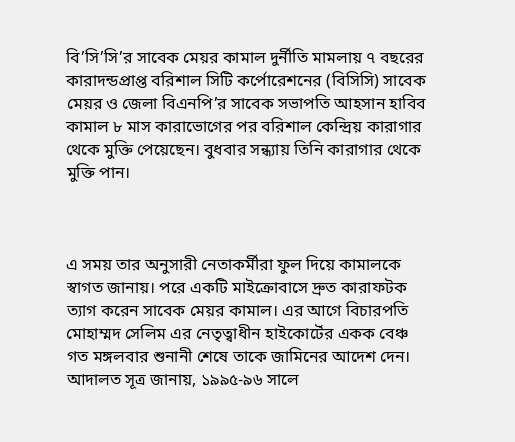বি’সি’সি’র সাবেক মেয়র কামাল দুর্নীতি মামলায় ৭ বছরের কারাদন্ডপ্রাপ্ত বরিশাল সিটি কর্পোরেশনের (বিসিসি) সাবেক মেয়র ও জেলা বিএনপি’র সাবেক সভাপতি আহসান হাবিব কামাল ৮ মাস কারাভোগের পর বরিশাল কেন্দ্রিয় কারাগার থেকে মুক্তি পেয়েছেন। বুধবার সন্ধ্যায় তিনি কারাগার থেকে মুক্তি পান।



এ সময় তার অনুসারী নেতাকর্মীরা ফুল দিয়ে কামালকে স্বাগত জানায়। পরে একটি মাইক্রোবাসে দ্রুত কারাফটক ত্যাগ করেন সাবেক মেয়র কামাল। এর আগে বিচারপতি মোহাম্মদ সেলিম এর নেতৃত্বাধীন হাইকোর্টের একক বেঞ্চ গত মঙ্গলবার শুনানী শেষে তাকে জামিনের আদেশ দেন। আদালত সূত্র জানায়, ১৯৯৫-৯৬ সালে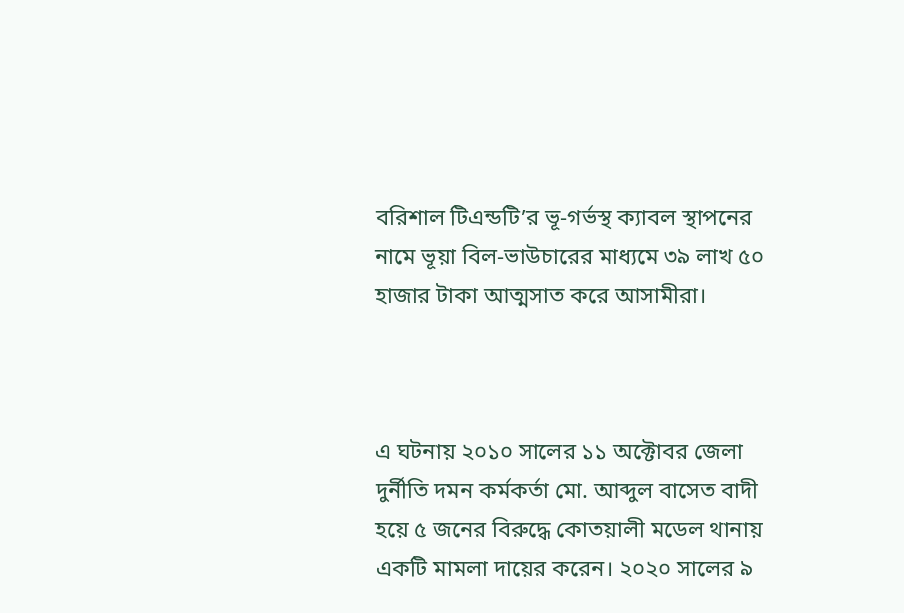বরিশাল টিএন্ডটি’র ভূ-গর্ভস্থ ক্যাবল স্থাপনের নামে ভূয়া বিল-ভাউচারের মাধ্যমে ৩৯ লাখ ৫০ হাজার টাকা আত্মসাত করে আসামীরা।



এ ঘটনায় ২০১০ সালের ১১ অক্টোবর জেলা দুর্নীতি দমন কর্মকর্তা মো. আব্দুল বাসেত বাদী হয়ে ৫ জনের বিরুদ্ধে কোতয়ালী মডেল থানায় একটি মামলা দায়ের করেন। ২০২০ সালের ৯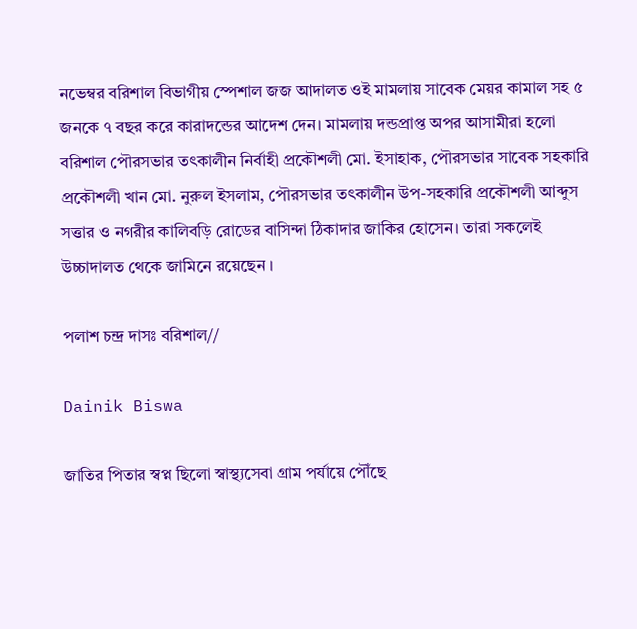নভেম্বর বরিশাল বিভাগীয় স্পেশাল জজ আদালত ওই মামলায় সাবেক মেয়র কামাল সহ ৫ জনকে ৭ বছর করে কারাদন্ডের আদেশ দেন। মামলায় দন্ডপ্রাপ্ত অপর আসামীরা হলো বরিশাল পৌরসভার তৎকালীন নির্বাহী প্রকৌশলী মো. ইসাহাক, পৌরসভার সাবেক সহকারি প্রকৌশলী খান মো. নুরুল ইসলাম, পৌরসভার তৎকালীন উপ-সহকারি প্রকৌশলী আব্দুস সত্তার ও নগরীর কালিবড়ি রোডের বাসিন্দা ঠিকাদার জাকির হোসেন। তারা সকলেই উচ্চাদালত থেকে জামিনে রয়েছেন ।

পলাশ চন্দ্র দাসঃ বরিশাল//

Dainik Biswa

জাতির পিতার স্বপ্ন ছিলো স্বাস্থ্যসেবা গ্রাম পর্যায়ে পৌঁছে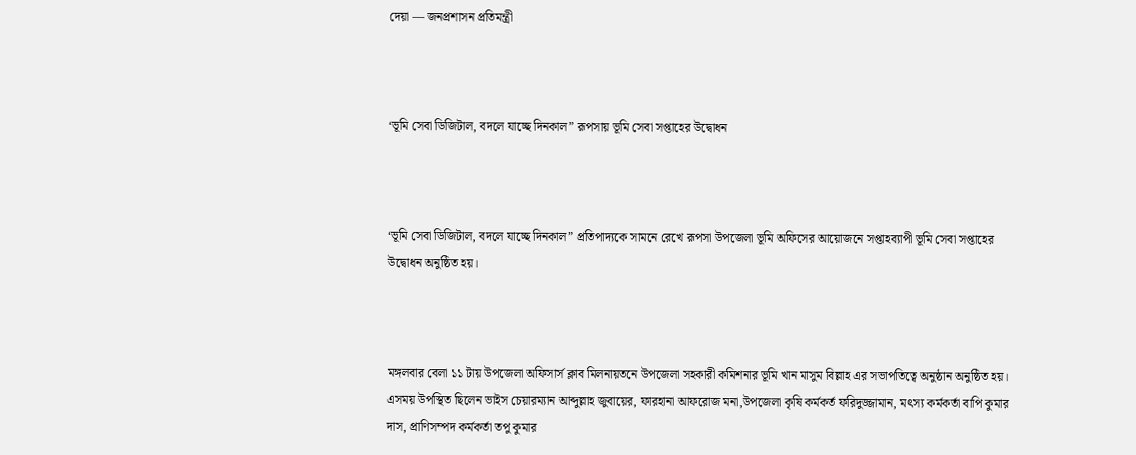দেয়া — জনপ্রশাসন প্রতিমন্ত্রী



‘ভূমি সেবা ডিজিটাল, বদলে যাচ্ছে দিনকাল” রূপসায় ভূমি সেবা সপ্তাহের উদ্বোধন



‘ভূমি সেবা ডিজিটাল, বদলে যাচ্ছে দিনকাল” প্রতিপাদ্যকে সামনে রেখে রূপসা উপজেলা ভূমি অফিসের আয়োজনে সপ্তাহব্যাপী ভূমি সেবা সপ্তাহের উদ্বোধন অনুষ্ঠিত হয়।



মঙ্গলবার বেলা ১১ টায় উপজেলা অফিসার্স ক্লাব মিলনায়তনে উপজেলা সহকারী কমিশনার ভূমি খান মাসুম বিল্লাহ এর সভাপতিত্বে অনুষ্ঠান অনুষ্ঠিত হয়। এসময় উপস্থিত ছিলেন ভাইস চেয়ারম্যান আব্দুল্লাহ জুবায়ের, ফারহানা আফরোজ মনা,উপজেলা কৃষি কর্মকর্ত ফরিদুজ্জামান, মৎস্য কর্মকর্তা বাপি কুমার দাস, প্রাণিসম্পদ কর্মকর্তা তপু কুমার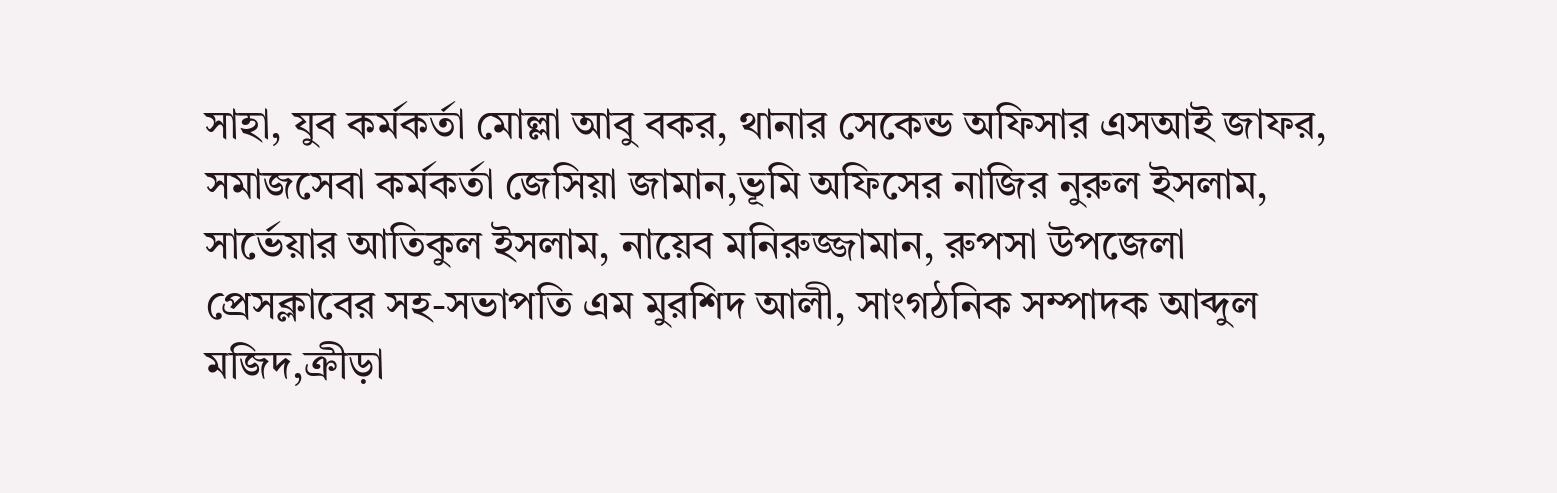সাহা, যুব কর্মকর্তা মোল্লা আবু বকর, থানার সেকেন্ড অফিসার এসআই জাফর, সমাজসেবা কর্মকর্তা জেসিয়া জামান,ভূমি অফিসের নাজির নুরুল ইসলাম, সার্ভেয়ার আতিকুল ইসলাম, নায়েব মনিরুজ্জামান, রুপসা উপজেলা প্রেসক্লাবের সহ-সভাপতি এম মুরশিদ আলী, সাংগঠনিক সম্পাদক আব্দুল মজিদ,ক্রীড়া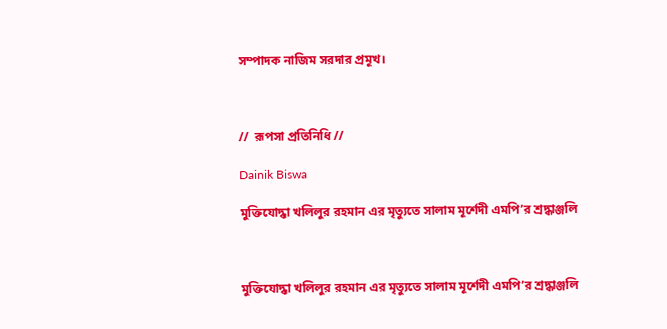সম্পাদক নাজিম সরদার প্রমূখ।



//  রূপসা প্রতিনিধি //

Dainik Biswa

মুক্তিযোদ্ধা খলিলুর রহমান এর মৃত্যুতে সালাম মূর্শেদী এমপি’র শ্রদ্ধাঞ্জলি



মুক্তিযোদ্ধা খলিলুর রহমান এর মৃত্যুতে সালাম মূর্শেদী এমপি’র শ্রদ্ধাঞ্জলি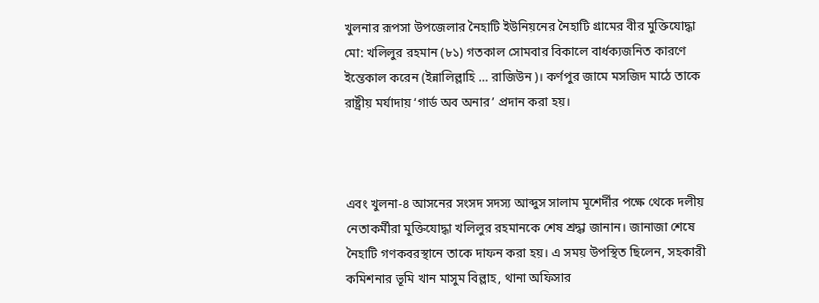খুলনার রূপসা উপজেলার নৈহাটি ইউনিয়নের নৈহাটি গ্রামের বীর মুক্তিযোদ্ধা মো: খলিলুর রহমান (৮১) গতকাল সোমবার বিকালে বার্ধক্যজনিত কারণে ইন্তেকাল করেন (ইন্নালিল্লাহি … রাজিউন)। কর্ণপুর জামে মসজিদ মাঠে তাকে রাষ্ট্রীয় মর্যাদায় ‘গার্ড অব অনার’ প্রদান করা হয়।



এবং খুলনা-৪ আসনের সংসদ সদস্য আব্দুস সালাম মূশের্দীর পক্ষে থেকে দলীয় নেতাকর্মীরা মুক্তিযোদ্ধা খলিলুর রহমানকে শেষ শ্রদ্ধা জানান। জানাজা শেষে নৈহাটি গণকবরস্থানে তাকে দাফন করা হয়। এ সময় উপস্থিত ছিলেন, সহকারী কমিশনার ভূমি খান মাসুম বিল্লাহ, থানা অফিসার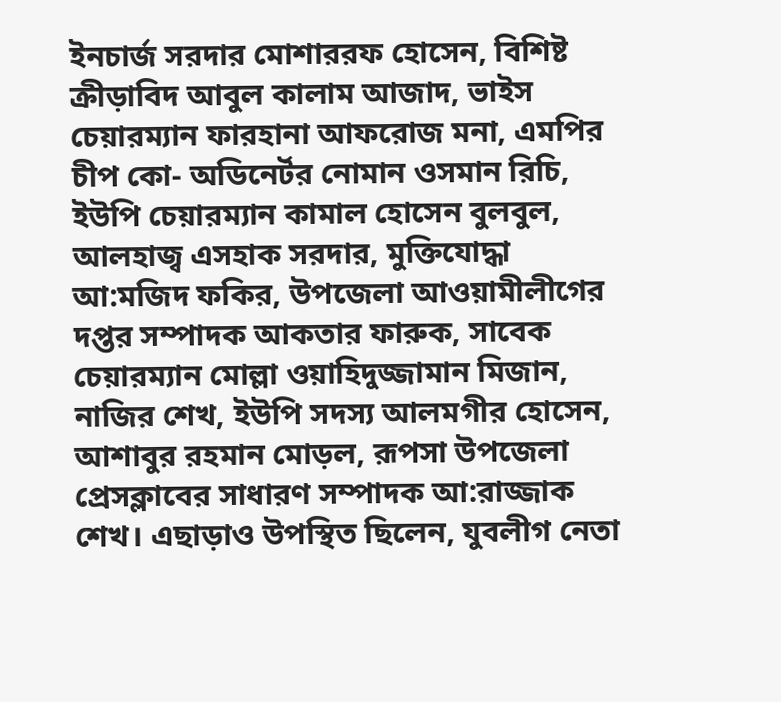ইনচার্জ সরদার মোশাররফ হোসেন, বিশিষ্ট ক্রীড়াবিদ আবুল কালাম আজাদ, ভাইস চেয়ারম্যান ফারহানা আফরোজ মনা, এমপির চীপ কো- অডিনের্টর নোমান ওসমান রিচি, ইউপি চেয়ারম্যান কামাল হোসেন বুলবুল, আলহাজ্ব এসহাক সরদার, মুক্তিযোদ্ধা আ:মজিদ ফকির, উপজেলা আওয়ামীলীগের দপ্তর সম্পাদক আকতার ফারুক, সাবেক চেয়ারম্যান মোল্লা ওয়াহিদুজ্জামান মিজান, নাজির শেখ, ইউপি সদস্য আলমগীর হোসেন, আশাবুর রহমান মোড়ল, রূপসা উপজেলা প্রেসক্লাবের সাধারণ সম্পাদক আ:রাজ্জাক শেখ। এছাড়াও উপস্থিত ছিলেন, যুবলীগ নেতা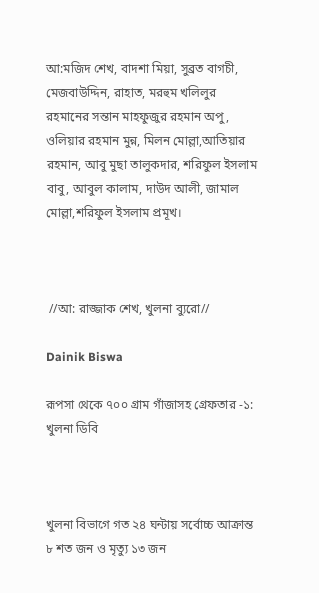আ:মজিদ শেখ, বাদশা মিয়া, সুব্রত বাগচী, মেজবাউদ্দিন, রাহাত, মরহুম খলিলুর রহমানের সন্তান মাহফুজুর রহমান অপু, ওলিয়ার রহমান মুন্ন, মিলন মোল্লা,আতিয়ার রহমান, আবু মুছা তালুকদার, শরিফুল ইসলাম বাবু, আবুল কালাম, দাউদ আলী, জামাল মোল্লা,শরিফুল ইসলাম প্রমূখ।



 //আ: রাজ্জাক শেখ, খুলনা ব‍্যুরো//

Dainik Biswa

রূপসা থেকে ৭০০ গ্রাম গাঁজাসহ গ্রেফতার -১: খুলনা ডিবি



খুলনা বিভাগে গত ২৪ ঘন্টায় সর্বোচ্চ আক্রান্ত ৮ শত জন ও মৃত্যু ১৩ জন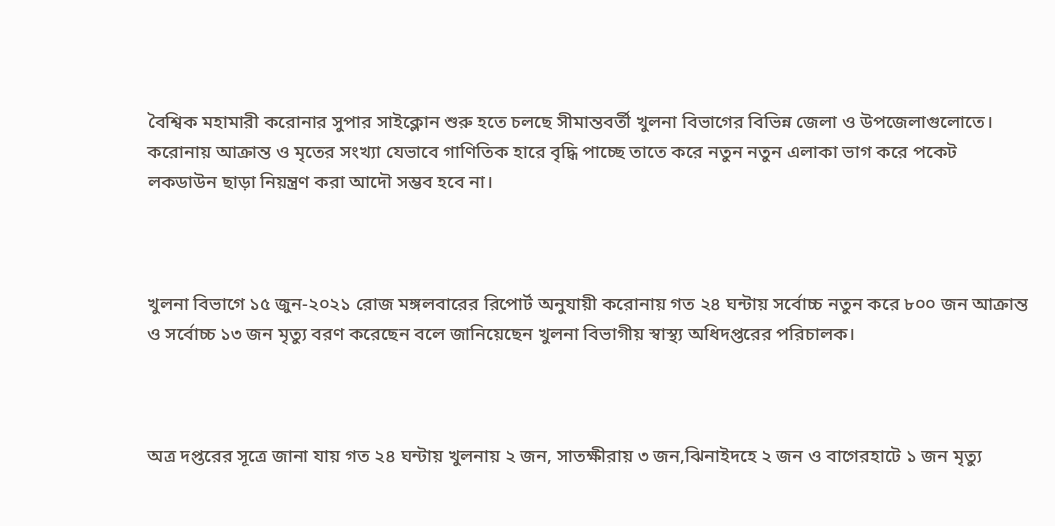বৈশ্বিক মহামারী করোনার সুপার সাইক্লোন শুরু হতে চলছে সীমান্তবর্তী খুলনা বিভাগের বিভিন্ন জেলা ও উপজেলাগুলোতে। করোনায় আক্রান্ত ও মৃতের সংখ্যা যেভাবে গাণিতিক হারে বৃদ্ধি পাচ্ছে তাতে করে নতুন নতুন এলাকা ভাগ করে পকেট লকডাউন ছাড়া নিয়ন্ত্রণ করা আদৌ সম্ভব হবে না।



খুলনা বিভাগে ১৫ জুন-২০২১ রোজ মঙ্গলবারের রিপোর্ট অনুযায়ী করোনায় গত ২৪ ঘন্টায় সর্বোচ্চ নতুন করে ৮০০ জন আক্রান্ত ও সর্বোচ্চ ১৩ জন মৃত্যু বরণ করেছেন বলে জানিয়েছেন খুলনা বিভাগীয় স্বাস্থ্য অধিদপ্তরের পরিচালক।



অত্র দপ্তরের সূত্রে জানা যায় গত ২৪ ঘন্টায় খুলনায় ২ জন, সাতক্ষীরায় ৩ জন,ঝিনাইদহে ২ জন ও বাগেরহাটে ১ জন মৃত্যু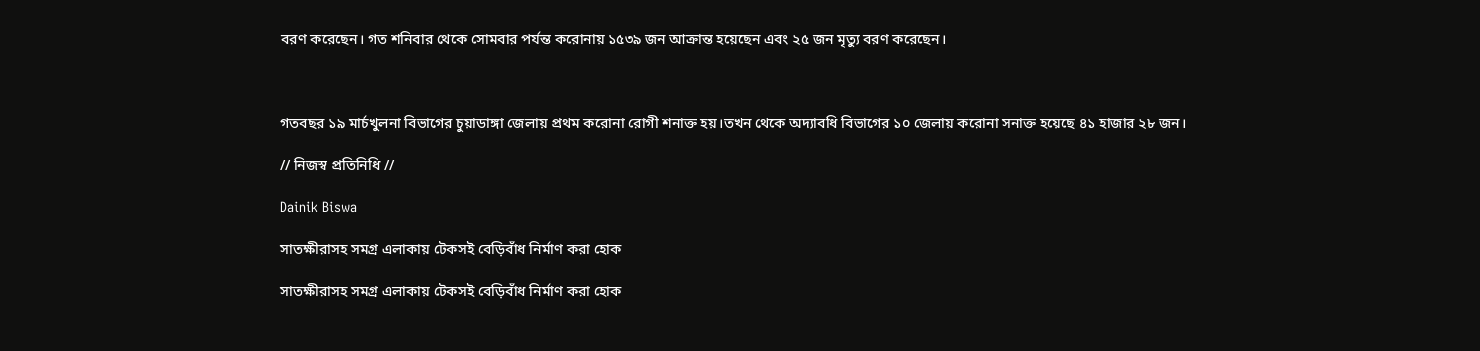বরণ করেছেন। গত শনিবার থেকে সোমবার পর্যন্ত করোনায় ১৫৩৯ জন আক্রান্ত হয়েছেন এবং ২৫ জন মৃত্যু বরণ করেছেন।



গতবছর ১৯ মার্চখুলনা বিভাগের চুয়াডাঙ্গা জেলায় প্রথম করোনা রোগী শনাক্ত হয়।তখন থেকে অদ্যাবধি বিভাগের ১০ জেলায় করোনা সনাক্ত হয়েছে ৪১ হাজার ২৮ জন।

// নিজস্ব প্রতিনিধি //

Dainik Biswa

সাতক্ষীরাসহ সমগ্র এলাকায় টেকসই বেড়িবাঁধ নির্মাণ করা হোক

সাতক্ষীরাসহ সমগ্র এলাকায় টেকসই বেড়িবাঁধ নির্মাণ করা হোক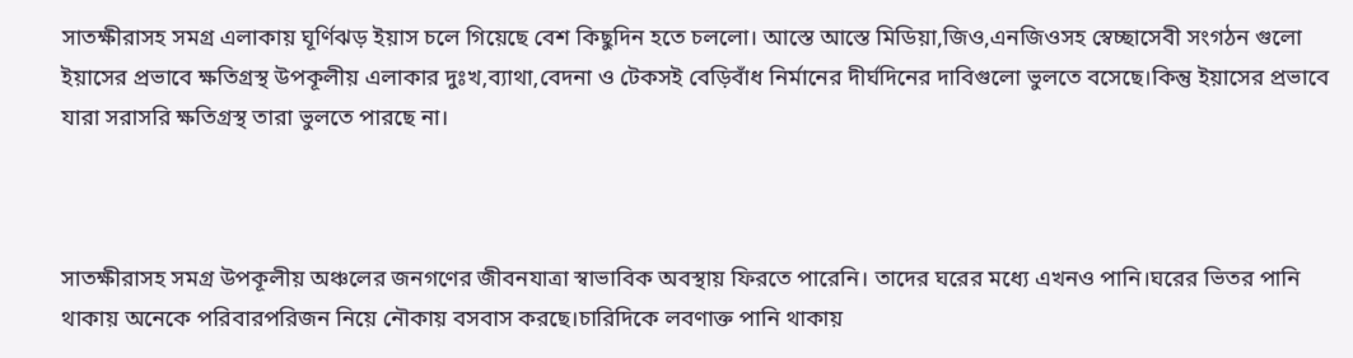সাতক্ষীরাসহ সমগ্র এলাকায় ঘূর্ণিঝড় ইয়াস চলে গিয়েছে বেশ কিছুদিন হতে চললো। আস্তে আস্তে মিডিয়া,জিও,এনজিওসহ স্বেচ্ছাসেবী সংগঠন গুলো ইয়াসের প্রভাবে ক্ষতিগ্রস্থ উপকূলীয় এলাকার দুঃখ,ব্যাথা,বেদনা ও টেকসই বেড়িবাঁধ নির্মানের দীর্ঘদিনের দাবিগুলো ভুলতে বসেছে।কিন্তু ইয়াসের প্রভাবে যারা সরাসরি ক্ষতিগ্রস্থ তারা ভুলতে পারছে না।



সাতক্ষীরাসহ সমগ্র উপকূলীয় অঞ্চলের জনগণের জীবনযাত্রা স্বাভাবিক অবস্থায় ফিরতে পারেনি। তাদের ঘরের মধ্যে এখনও পানি।ঘরের ভিতর পানি থাকায় অনেকে পরিবারপরিজন নিয়ে নৌকায় বসবাস করছে।চারিদিকে লবণাক্ত পানি থাকায়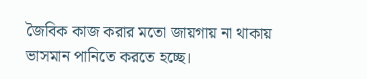জৈবিক কাজ করার মতো জায়গায় না থাকায় ভাসমান পানিতে করতে হচ্ছে।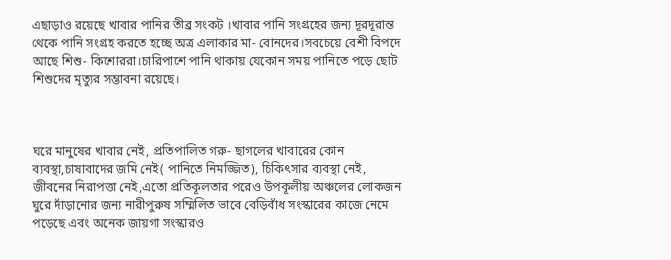এছাড়াও রয়েছে খাবার পানির তীব্র সংকট ।খাবার পানি সংগ্রহের জন্য দূরদূরান্ত থেকে পানি সংগ্রহ করতে হচ্ছে অত্র এলাকার মা- বোনদের।সবচেয়ে বেশী বিপদে আছে শিশু- কিশোররা।চারিপাশে পানি থাকায় যেকোন সময় পানিতে পড়ে ছোট শিশুদের মৃত্যুর সম্ভাবনা রয়েছে।



ঘরে মানুষের খাবার নেই, প্রতিপালিত গরু- ছাগলের খাবারের কোন ব্যবস্থা,চাষাবাদের জমি নেই( পানিতে নিমজ্জিত), চিকিৎসার ব্যবস্থা নেই, জীবনের নিরাপত্তা নেই,এতো প্রতিকূলতার পরেও উপকূলীয় অঞ্চলের লোকজন ঘুরে দাঁড়ানোর জন্য নারীপুরুষ সম্মিলিত ভাবে বেড়িবাঁধ সংস্কারের কাজে নেমে পড়েছে এবং অনেক জায়গা সংস্কারও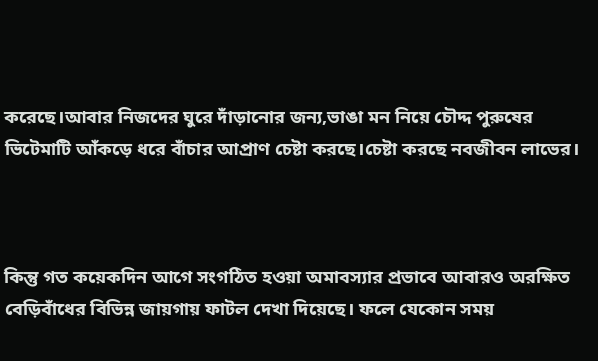করেছে।আবার নিজদের ঘুরে দাঁড়ানোর জন্য,ভাঙা মন নিয়ে চৌদ্দ পুরুষের ভিটেমাটি আঁকড়ে ধরে বাঁচার আপ্রাণ চেষ্টা করছে।চেষ্টা করছে নবজীবন লাভের।



কিন্তু গত কয়েকদিন আগে সংগঠিত হওয়া অমাবস্যার প্রভাবে আবারও অরক্ষিত বেড়িবাঁধের বিভিন্ন জায়গায় ফাটল দেখা দিয়েছে। ফলে যেকোন সময়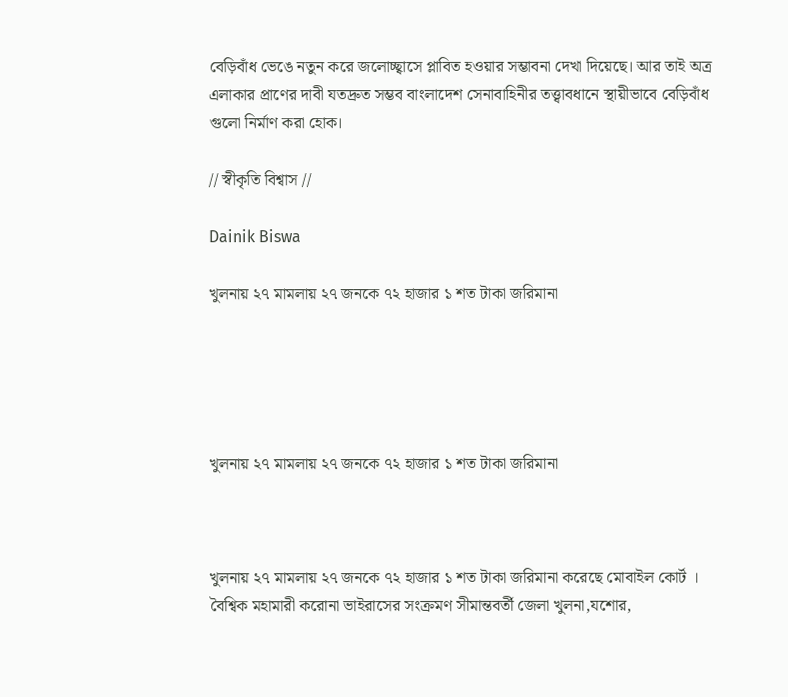বেড়িবাঁধ ভেঙে নতুন করে জলোচ্ছ্বাসে প্লাবিত হওয়ার সম্ভাবনা দেখা দিয়েছে। আর তাই অত্র এলাকার প্রাণের দাবী যতদ্রুত সম্ভব বাংলাদেশ সেনাবাহিনীর তত্ত্বাবধানে স্থায়ীভাবে বেড়িবাঁধ গুলো নির্মাণ করা হোক।

// স্বীকৃতি বিশ্বাস //

Dainik Biswa

খুলনায় ২৭ মামলায় ২৭ জনকে ৭২ হাজার ১ শত টাকা জরিমানা





খুলনায় ২৭ মামলায় ২৭ জনকে ৭২ হাজার ১ শত টাকা জরিমানা



খুলনায় ২৭ মামলায় ২৭ জনকে ৭২ হাজার ১ শত টাকা জরিমানা করেছে মোবাইল কোর্ট । বৈশ্বিক মহামারী করোনা ভাইরাসের সংক্রমণ সীমান্তবর্তী জেলা খুলনা,যশোর,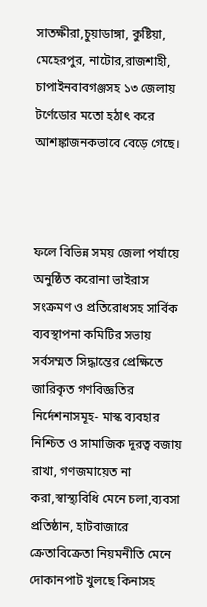সাতক্ষীরা,চুয়াডাঙ্গা, কুষ্টিয়া, মেহেরপুর, নাটোর,রাজশাহী, চাপাইনবাবগঞ্জসহ ১৩ জেলায় টর্ণেডোর মতো হঠাৎ করে আশঙ্কাজনকভাবে বেড়ে গেছে।



ফলে বিভিন্ন সময় জেলা পর্যায়ে অনুষ্ঠিত করোনা ভাইরাস সংক্রমণ ও প্রতিরোধসহ সার্বিক ব্যবস্থাপনা কমিটির সভায় সর্বসম্মত সিদ্ধান্তের প্রেক্ষিতে জারিকৃত গণবিজ্ঞতির নির্দেশনাসমূহ- মাস্ক ব্যবহার নিশ্চিত ও সামাজিক দূরত্ব বজায় রাখা, গণজমায়েত না করা,স্বাস্থ্যবিধি মেনে চলা,ব্যবসা প্রতিষ্ঠান, হাটবাজারে ক্রেতাবিক্রেতা নিয়মনীতি মেনে দোকানপাট খুলছে কিনাসহ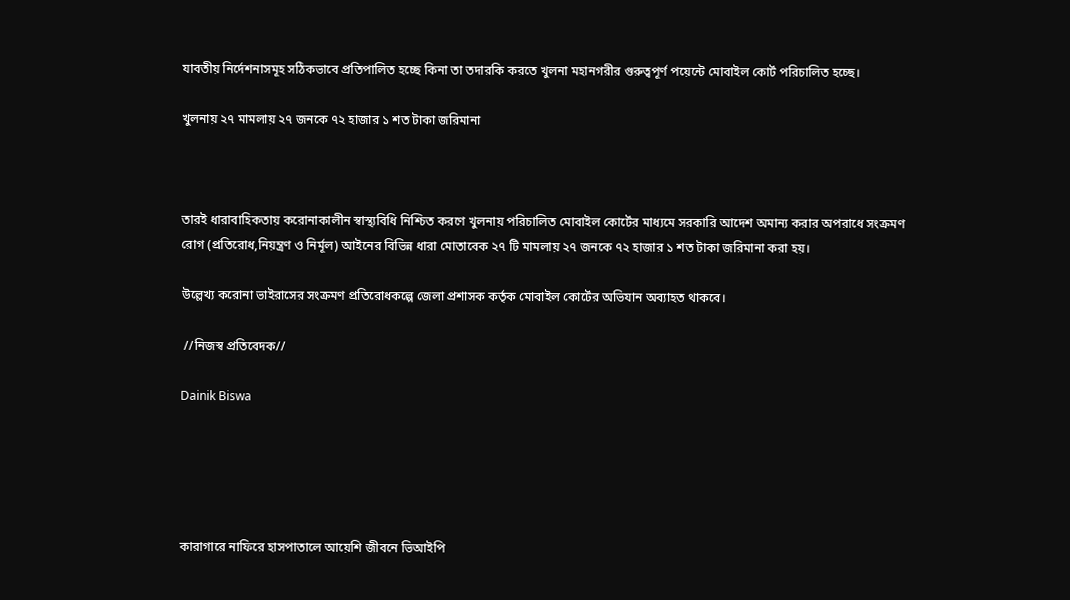যাবতীয় নির্দেশনাসমূহ সঠিকভাবে প্রতিপালিত হচ্ছে কিনা তা তদারকি করতে খুলনা মহানগরীর গুরুত্বপূর্ণ পয়েন্টে মোবাইল কোর্ট পরিচালিত হচ্ছে।

খুলনায় ২৭ মামলায় ২৭ জনকে ৭২ হাজার ১ শত টাকা জরিমানা



তারই ধারাবাহিকতায় করোনাকালীন স্বাস্থ্যবিধি নিশ্চিত করণে খুলনায় পরিচালিত মোবাইল কোর্টের মাধ্যমে সরকারি আদেশ অমান্য করার অপরাধে সংক্রমণ রোগ (প্রতিরোধ,নিয়ন্ত্রণ ও নির্মূল) আইনের বিভিন্ন ধারা মোতাবেক ২৭ টি মামলায় ২৭ জনকে ৭২ হাজার ১ শত টাকা জরিমানা করা হয়।

উল্লেখ্য করোনা ভাইরাসের সংক্রমণ প্রতিরোধকল্পে জেলা প্রশাসক কর্তৃক মোবাইল কোর্টের অভিযান অব্যাহত থাকবে।

 //নিজস্ব প্রতিবেদক//

Dainik Biswa





কারাগারে নাফিরে হাসপাতালে আয়েশি জীবনে ভিআইপি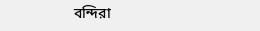বন্দিরা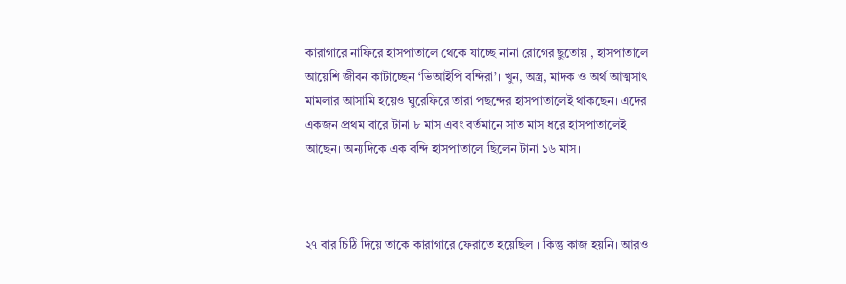কারাগারে নাফিরে হাসপাতালে থেকে যাচ্ছে নানা রোগের ছুতোয় , হাসপাতালে আয়েশি জীবন কাটাচ্ছেন ‘ভিআইপি বন্দিরা’। খুন, অস্ত্র, মাদক ও অর্থ আত্মসাৎ মামলার আসামি হয়েও ঘুরেফিরে তারা পছন্দের হাসপাতালেই থাকছেন। এদের একজন প্রথম বারে টানা ৮ মাস এবং বর্তমানে সাত মাস ধরে হাসপাতালেই আছেন। অন্যদিকে এক বন্দি হাসপাতালে ছিলেন টানা ১৬ মাস।



২৭ বার চিঠি দিয়ে তাকে কারাগারে ফেরাতে হয়েছিল । কিন্তু কাজ হয়নি। আরও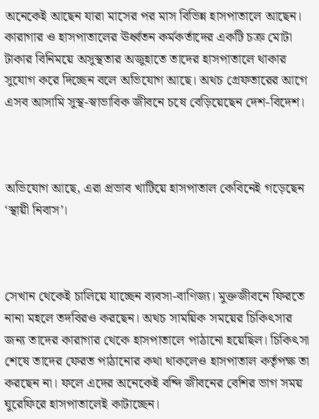অনেকেই আছেন যারা মাসের পর মাস বিভিন্ন হাসপাতালে আছেন। কারাগার ও হাসপাতালের ঊর্ধ্বতন কর্মকর্তাদের একটি চক্র মোটা টাকার বিনিময়ে অসুস্থতার অজুহাতে তাদের হাসপাতালে থাকার সুযোগ করে দিচ্ছেন বলে অভিযোগ আছে। অথচ গ্রেফতারের আগে এসব আসামি সুস্থ-স্বাভাবিক জীবনে চষে বেড়িয়েছেন দেশ-বিদেশ।



অভিযোগ আছে, এরা প্রভাব খাটিয়ে হাসপাতাল কেবিনেই গড়েছেন ‘স্থায়ী নিবাস’।



সেখান থেকেই চালিয়ে যাচ্ছেন ব্যবসা-বাণিজ্য। মুক্তজীবনে ফিরতে নানা মহলে তদবিরও করছেন। অথচ সাময়িক সময়ের চিকিৎসার জন্য তাদের কারাগার থেকে হাসপাতালে পাঠানো হয়েছিল। চিকিৎসা শেষে তাদের ফেরত পাঠানোর কথা থাকলেও হাসপাতাল কর্তৃপক্ষ তা করছেন না। ফলে এদের অনেকেই বন্দি জীবনের বেশির ভাগ সময় ঘুরেফিরে হাসপাতালেই কাটাচ্ছেন।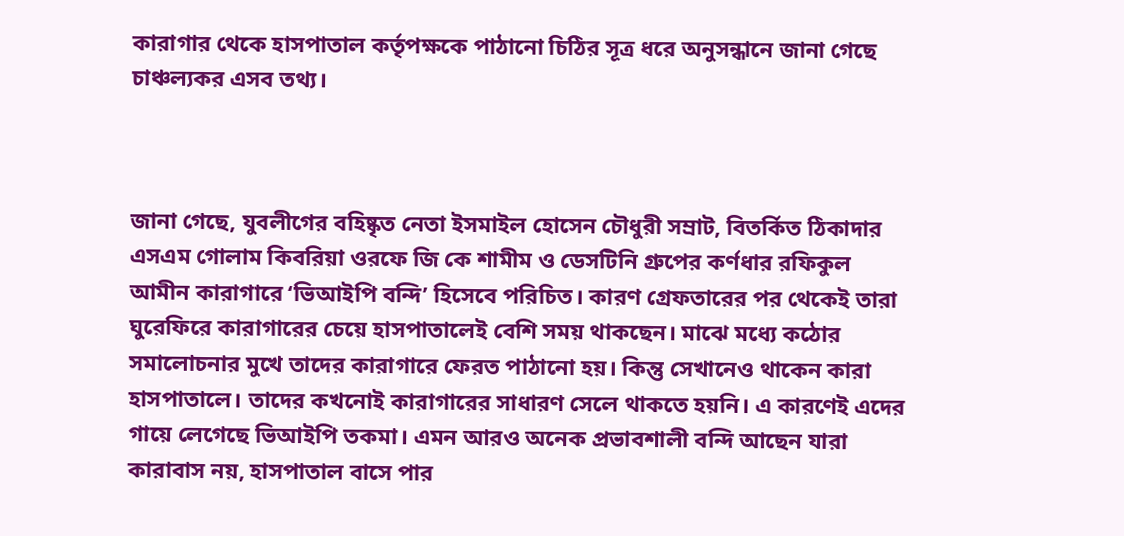কারাগার থেকে হাসপাতাল কর্তৃপক্ষকে পাঠানো চিঠির সূত্র ধরে অনুসন্ধানে জানা গেছে চাঞ্চল্যকর এসব তথ্য।



জানা গেছে, যুবলীগের বহিষ্কৃত নেতা ইসমাইল হোসেন চৌধুরী সম্রাট, বিতর্কিত ঠিকাদার এসএম গোলাম কিবরিয়া ওরফে জি কে শামীম ও ডেসটিনি গ্রুপের কর্ণধার রফিকুল আমীন কারাগারে ‘ভিআইপি বন্দি’ হিসেবে পরিচিত। কারণ গ্রেফতারের পর থেকেই তারা ঘুরেফিরে কারাগারের চেয়ে হাসপাতালেই বেশি সময় থাকছেন। মাঝে মধ্যে কঠোর সমালোচনার মুখে তাদের কারাগারে ফেরত পাঠানো হয়। কিন্তু সেখানেও থাকেন কারা হাসপাতালে। তাদের কখনোই কারাগারের সাধারণ সেলে থাকতে হয়নি। এ কারণেই এদের গায়ে লেগেছে ভিআইপি তকমা। এমন আরও অনেক প্রভাবশালী বন্দি আছেন যারা কারাবাস নয়, হাসপাতাল বাসে পার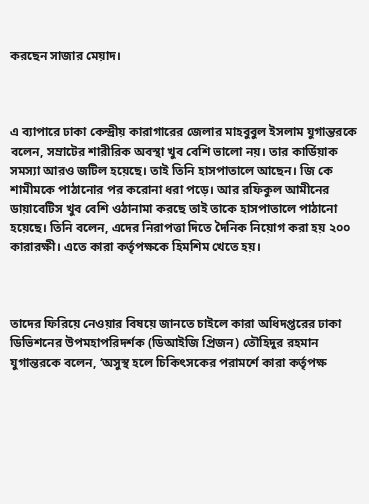করছেন সাজার মেয়াদ।



এ ব্যাপারে ঢাকা কেন্দ্রীয় কারাগারের জেলার মাহবুবুল ইসলাম যুগান্তরকে বলেন, সম্রাটের শারীরিক অবস্থা খুব বেশি ভালো নয়। তার কার্ডিয়াক সমস্যা আরও জটিল হয়েছে। তাই তিনি হাসপাতালে আছেন। জি কে শামীমকে পাঠানোর পর করোনা ধরা পড়ে। আর রফিকুল আমীনের ডায়াবেটিস খুব বেশি ওঠানামা করছে তাই তাকে হাসপাতালে পাঠানো হয়েছে। তিনি বলেন, এদের নিরাপত্তা দিতে দৈনিক নিয়োগ করা হয় ২০০ কারারক্ষী। এতে কারা কর্তৃপক্ষকে হিমশিম খেতে হয়।



তাদের ফিরিয়ে নেওয়ার বিষয়ে জানতে চাইলে কারা অধিদপ্তরের ঢাকা ডিভিশনের উপমহাপরিদর্শক (ডিআইজি প্রিজন) তৌহিদুর রহমান যুগান্তরকে বলেন, ‘অসুস্থ হলে চিকিৎসকের পরামর্শে কারা কর্তৃপক্ষ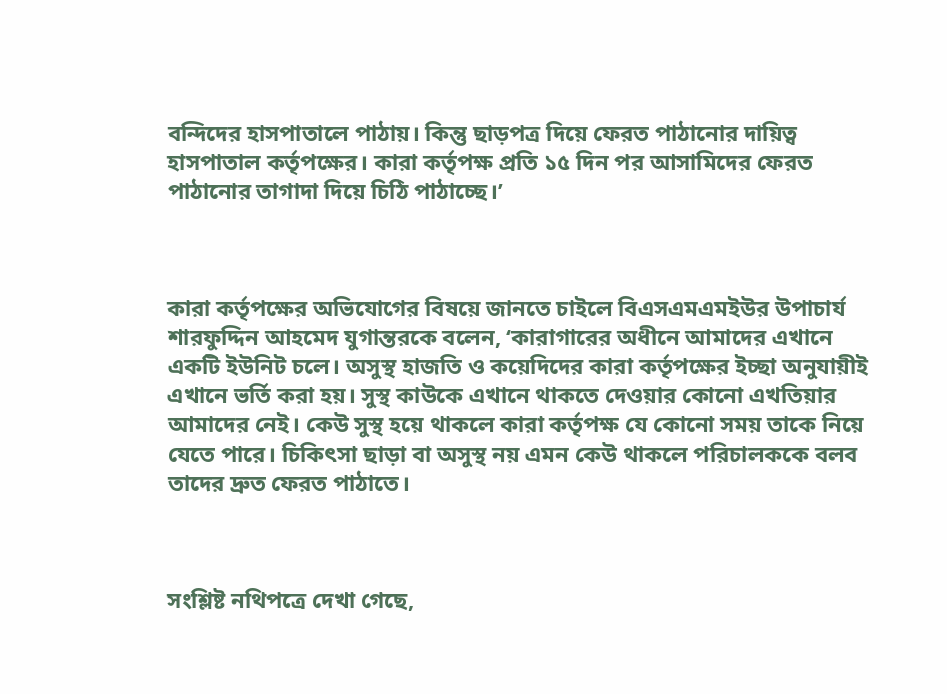বন্দিদের হাসপাতালে পাঠায়। কিন্তু ছাড়পত্র দিয়ে ফেরত পাঠানোর দায়িত্ব হাসপাতাল কর্তৃপক্ষের। কারা কর্তৃপক্ষ প্রতি ১৫ দিন পর আসামিদের ফেরত পাঠানোর তাগাদা দিয়ে চিঠি পাঠাচ্ছে।’



কারা কর্তৃপক্ষের অভিযোগের বিষয়ে জানতে চাইলে বিএসএমএমইউর উপাচার্য শারফুদ্দিন আহমেদ যুগান্তরকে বলেন, ‘কারাগারের অধীনে আমাদের এখানে একটি ইউনিট চলে। অসুস্থ হাজতি ও কয়েদিদের কারা কর্তৃপক্ষের ইচ্ছা অনুযায়ীই এখানে ভর্তি করা হয়। সুস্থ কাউকে এখানে থাকতে দেওয়ার কোনো এখতিয়ার আমাদের নেই। কেউ সুস্থ হয়ে থাকলে কারা কর্তৃপক্ষ যে কোনো সময় তাকে নিয়ে যেতে পারে। চিকিৎসা ছাড়া বা অসুস্থ নয় এমন কেউ থাকলে পরিচালককে বলব তাদের দ্রুত ফেরত পাঠাতে।



সংশ্লিষ্ট নথিপত্রে দেখা গেছে,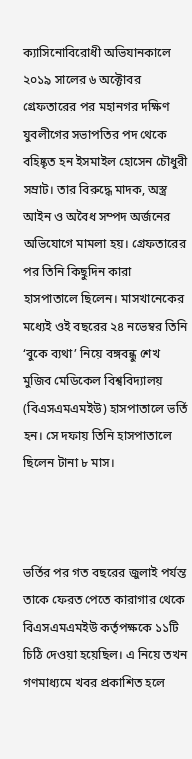ক্যাসিনোবিরোধী অভিযানকালে ২০১৯ সালের ৬ অক্টোবর গ্রেফতারের পর মহানগর দক্ষিণ যুবলীগের সভাপতির পদ থেকে বহিষ্কৃত হন ইসমাইল হোসেন চৌধুরী সম্রাট। তার বিরুদ্ধে মাদক, অস্ত্র আইন ও অবৈধ সম্পদ অর্জনের অভিযোগে মামলা হয়। গ্রেফতারের পর তিনি কিছুদিন কারা হাসপাতালে ছিলেন। মাসখানেকের মধ্যেই ওই বছরের ২৪ নভেম্বর তিনি ‘বুকে ব্যথা’ নিয়ে বঙ্গবন্ধু শেখ মুজিব মেডিকেল বিশ্ববিদ্যালয় (বিএসএমএমইউ) হাসপাতালে ভর্তি হন। সে দফায় তিনি হাসপাতালে ছিলেন টানা ৮ মাস।



ভর্তির পর গত বছরের জুলাই পর্যন্ত তাকে ফেরত পেতে কারাগার থেকে বিএসএমএমইউ কর্তৃপক্ষকে ১১টি চিঠি দেওয়া হয়েছিল। এ নিয়ে তখন গণমাধ্যমে খবর প্রকাশিত হলে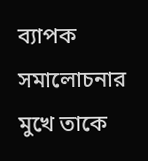ব্যাপক সমালোচনার মুখে তাকে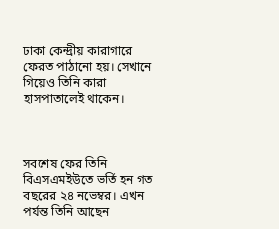ঢাকা কেন্দ্রীয় কারাগারে ফেরত পাঠানো হয়। সেখানে গিয়েও তিনি কারা হাসপাতালেই থাকেন।



সবশেষ ফের তিনি বিএসএমইউতে ভর্তি হন গত বছরের ২৪ নভেম্বর। এখন পর্যন্ত তিনি আছেন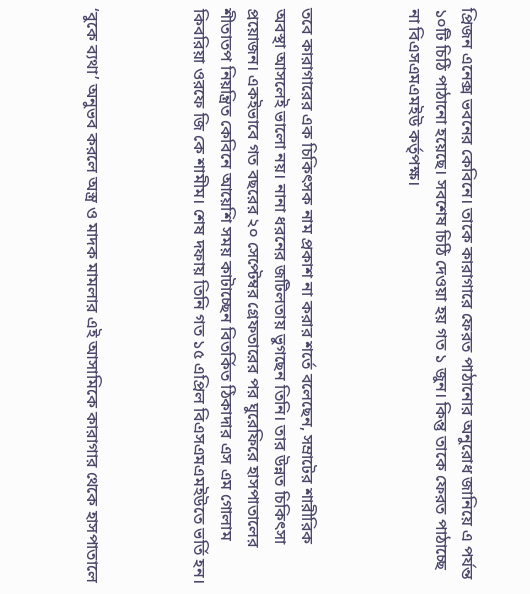প্রিজন এনেক্স ভবনের কেবিনে। তাকে কারাগারে ফেরত পাঠানোর অনুরোধ জানিয়ে এ পর্যন্ত ১০টি চিঠি পাঠানো হয়েছে। সবশেষ চিঠি দেওয়া হয় গত ১ জুন। কিন্তু তাকে ফেরত পাঠাচ্ছে না বিএসএমএমইউ কর্তৃপক্ষ।



তবে কারাগারের এক চিকিৎসক নাম প্রকাশ না করার শর্তে বলেছেন, সম্রাটের শারীরিক অবস্থা আসলেই ভালো নয়। নানা ধরনের জটিলতায় ভুগছেন তিনি। তার উন্নত চিকিৎসা প্রয়োজন। একইভাবে গত বছরের ২০ সেপ্টেম্বর গ্রেফতারের পর ঘুরেফিরে হাসপাতালের শীতাতপ নিয়ন্ত্রিত কেবিনে আয়েশি সময় কাটাচ্ছেন বিতর্কিত ঠিকাদার এস এম গোলাম কিবরিয়া ওরফে জি কে শামীম। শেষ দফায় তিনি গত ১৫ এপ্রিল বিএসএমএমইউতে ভর্তি হন।



‘বুকে ব্যথা’ অনুভব করলে অস্ত্র ও মাদক মামলার এই আসামিকে কারাগার থেকে হাসপাতালে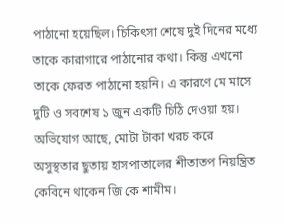পাঠানো হয়েছিল। চিকিৎসা শেষে দুই দিনের মধ্যে তাকে কারাগারে পাঠানোর কথা। কিন্তু এখনো তাকে ফেরত পাঠানো হয়নি। এ কারণে মে মাসে দুটি ও সবশেষ ১ জুন একটি চিঠি দেওয়া হয়। অভিযোগ আছে, মোটা টাকা খরচ করে অসুস্থতার ছুতায় হাসপাতালের শীতাতপ নিয়ন্ত্রিত কেবিনে থাকেন জি কে শামীম।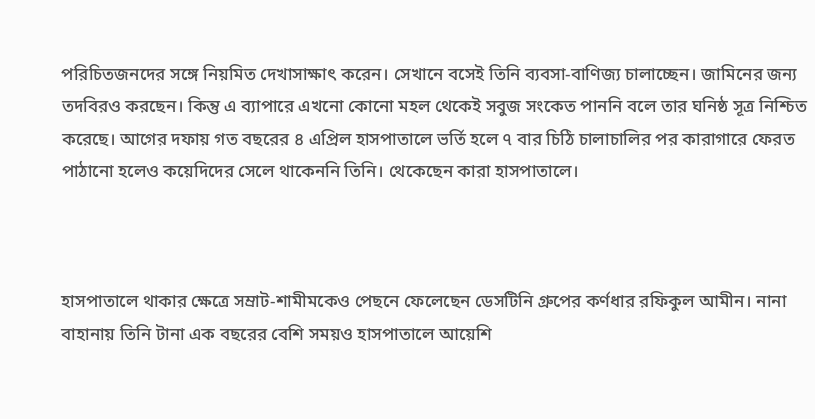পরিচিতজনদের সঙ্গে নিয়মিত দেখাসাক্ষাৎ করেন। সেখানে বসেই তিনি ব্যবসা-বাণিজ্য চালাচ্ছেন। জামিনের জন্য তদবিরও করছেন। কিন্তু এ ব্যাপারে এখনো কোনো মহল থেকেই সবুজ সংকেত পাননি বলে তার ঘনিষ্ঠ সূত্র নিশ্চিত করেছে। আগের দফায় গত বছরের ৪ এপ্রিল হাসপাতালে ভর্তি হলে ৭ বার চিঠি চালাচালির পর কারাগারে ফেরত পাঠানো হলেও কয়েদিদের সেলে থাকেননি তিনি। থেকেছেন কারা হাসপাতালে।



হাসপাতালে থাকার ক্ষেত্রে সম্রাট-শামীমকেও পেছনে ফেলেছেন ডেসটিনি গ্রুপের কর্ণধার রফিকুল আমীন। নানা বাহানায় তিনি টানা এক বছরের বেশি সময়ও হাসপাতালে আয়েশি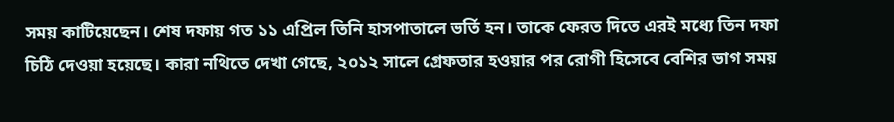সময় কাটিয়েছেন। শেষ দফায় গত ১১ এপ্রিল তিনি হাসপাতালে ভর্তি হন। তাকে ফেরত দিতে এরই মধ্যে তিন দফা চিঠি দেওয়া হয়েছে। কারা নথিতে দেখা গেছে, ২০১২ সালে গ্রেফতার হওয়ার পর রোগী হিসেবে বেশির ভাগ সময়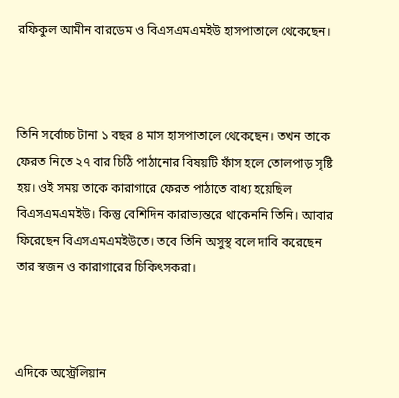রফিকুল আমীন বারডেম ও বিএসএমএমইউ হাসপাতালে থেকেছেন।



তিনি সর্বোচ্চ টানা ১ বছর ৪ মাস হাসপাতালে থেকেছেন। তখন তাকে ফেরত নিতে ২৭ বার চিঠি পাঠানোর বিষয়টি ফাঁস হলে তোলপাড় সৃষ্টি হয়। ওই সময় তাকে কারাগারে ফেরত পাঠাতে বাধ্য হয়েছিল বিএসএমএমইউ। কিন্তু বেশিদিন কারাভ্যন্তরে থাকেননি তিনি। আবার ফিরেছেন বিএসএমএমইউতে। তবে তিনি অসুস্থ বলে দাবি করেছেন তার স্বজন ও কারাগারের চিকিৎসকরা।



এদিকে অস্ট্রেলিয়ান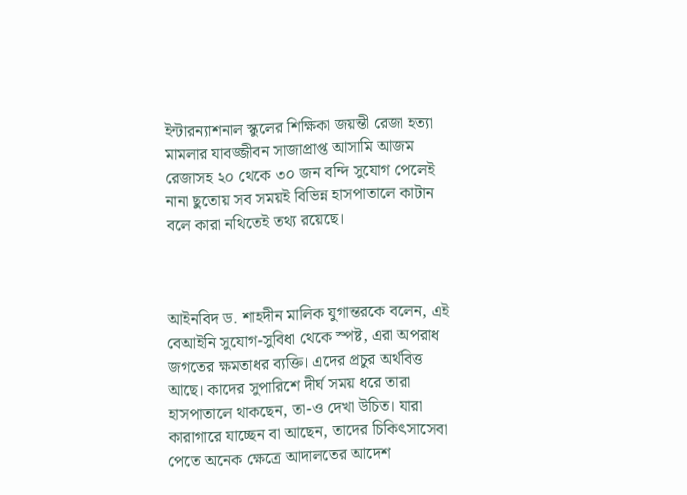ইন্টারন্যাশনাল স্কুলের শিক্ষিকা জয়ন্তী রেজা হত্যা মামলার যাবজ্জীবন সাজাপ্রাপ্ত আসামি আজম রেজাসহ ২০ থেকে ৩০ জন বন্দি সুযোগ পেলেই নানা ছুতোয় সব সময়ই বিভিন্ন হাসপাতালে কাটান বলে কারা নথিতেই তথ্য রয়েছে।



আইনবিদ ড. শাহদীন মালিক যুগান্তরকে বলেন, এই বেআইনি সুযোগ-সুবিধা থেকে স্পষ্ট, এরা অপরাধ জগতের ক্ষমতাধর ব্যক্তি। এদের প্রচুর অর্থবিত্ত আছে। কাদের সুপারিশে দীর্ঘ সময় ধরে তারা হাসপাতালে থাকছেন, তা-ও দেখা উচিত। যারা কারাগারে যাচ্ছেন বা আছেন, তাদের চিকিৎসাসেবা পেতে অনেক ক্ষেত্রে আদালতের আদেশ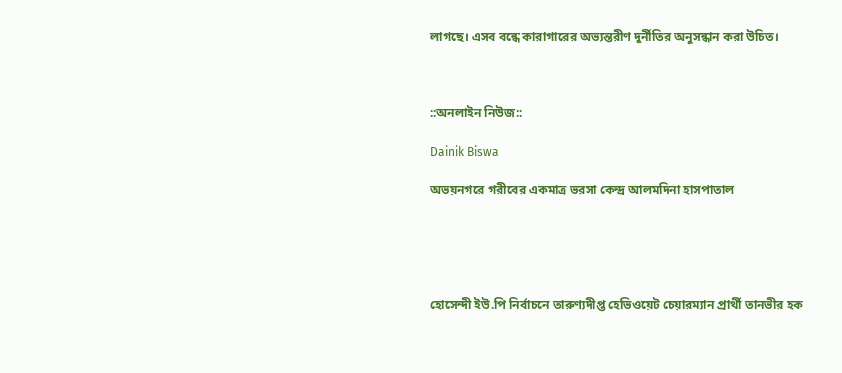লাগছে। এসব বন্ধে কারাগারের অভ্যন্তরীণ দুর্নীতির অনুসন্ধান করা উচিত।



::অনলাইন নিউজ::

Dainik Biswa

অভয়নগরে গরীবের একমাত্র ভরসা কেন্দ্র আলমদিনা হাসপাতাল





হোসেন্দী ইউ.পি নির্বাচনে তারুণ্যদীপ্ত হেভিওয়েট চেয়ারম্যান প্রার্থী তানভীর হক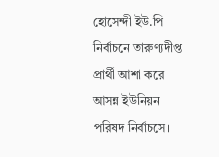হোসেন্দী ইউ.পি নির্বাচনে তারুণ্যদীপ্ত প্রার্থী আশা করে আসন্ন ইউনিয়ন পরিষদ নির্বাচসে।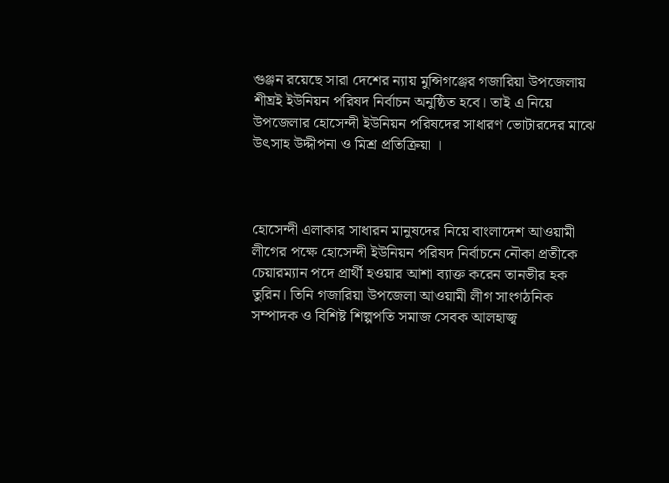গুঞ্জন রয়েছে সারা দেশের ন্যায় মুন্সিগঞ্জের গজারিয়া উপজেলায় শীঘ্রই ইউনিয়ন পরিষদ নির্বাচন অনুষ্ঠিত হবে। তাই এ নিয়ে উপজেলার হোসেন্দী ইউনিয়ন পরিষদের সাধারণ ভোটারদের মাঝে উৎসাহ উদ্দীপনা ও মিশ্র প্রতিক্রিয়া ।



হোসেন্দী এলাকার সাধারন মানুষদের নিয়ে বাংলাদেশ আওয়ামী লীগের পক্ষে হোসেন্দী ইউনিয়ন পরিষদ নির্বাচনে নৌকা প্রতীকে চেয়ারম্যান পদে প্রার্থী হওয়ার আশা ব্যাক্ত করেন তানভীর হক তুরিন। তিনি গজারিয়া উপজেলা আওয়ামী লীগ সাংগঠনিক সম্পাদক ও বিশিষ্ট শিল্পপতি সমাজ সেবক আলহাজ্ব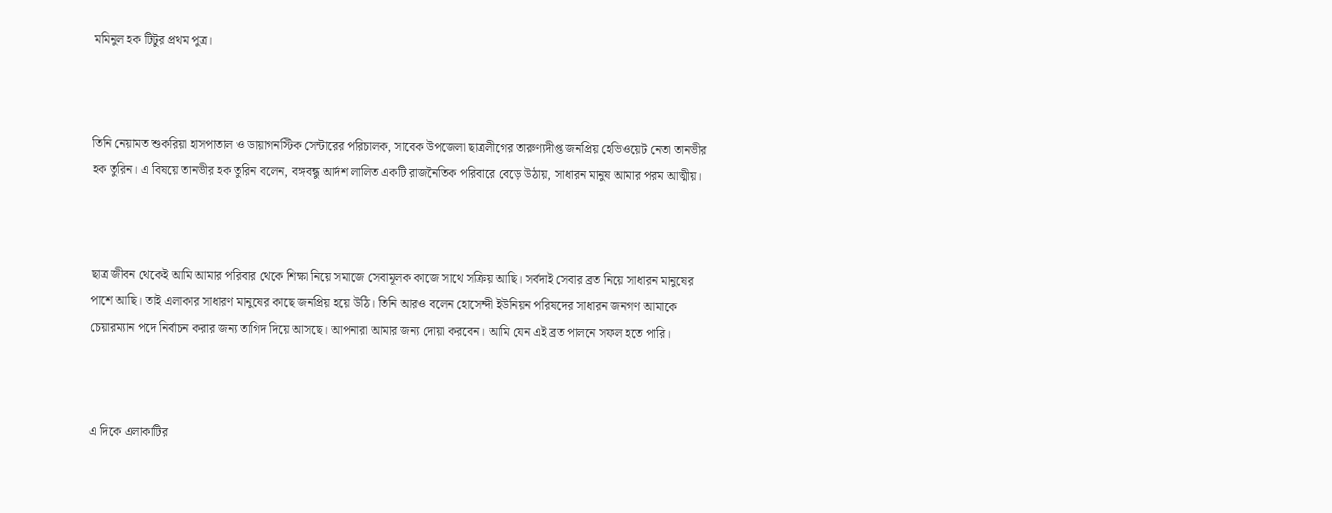মমিনুল হক টিটুর প্রথম পুত্র।



তিনি নেয়ামত শুকরিয়া হাসপাতাল ও ডায়াগনস্টিক সেন্টারের পরিচালক, সাবেক উপজেলা ছাত্রলীগের তারুণ্যদীপ্ত জনপ্রিয় হেভিওয়েট নেতা তানভীর হক তুরিন। এ বিষয়ে তানভীর হক তুরিন বলেন, বঙ্গবন্ধু আর্দশ লালিত একটি রাজনৈতিক পরিবারে বেড়ে উঠায়, সাধারন মানুষ আমার পরম আত্মীয়।



ছাত্র জীবন থেকেই আমি আমার পরিবার থেকে শিক্ষা নিয়ে সমাজে সেবামূলক কাজে সাথে সক্রিয় আছি। সর্বদাই সেবার ব্রত নিয়ে সাধারন মানুষের পাশে আছি। তাই এলাকার সাধারণ মানুষের কাছে জনপ্রিয় হয়ে উঠি। তিনি আরও বলেন হোসেন্দী ইউনিয়ন পরিষদের সাধারন জনগণ আমাকে চেয়ারম্যান পদে নির্বাচন করার জন্য তাগিদ দিয়ে আসছে। আপনারা আমার জন্য দোয়া করবেন। আমি যেন এই ব্রত পালনে সফল হতে পারি।



এ দিকে এলাকাটির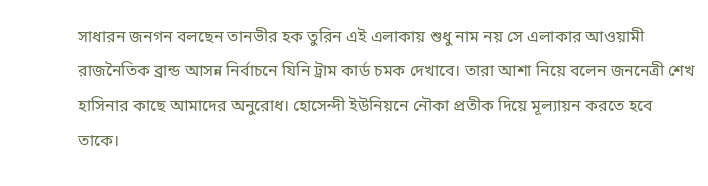সাধারন জনগন বলছেন তানভীর হক তুরিন এই এলাকায় শুধু নাম নয় সে এলাকার আওয়ামী রাজনৈতিক ব্রান্ড আসন্ন নির্বাচনে যিনি ট্রাম কার্ড চমক দেখাবে। তারা আশা নিয়ে বলেন জননেত্রী শেখ হাসিনার কাছে আমাদের অনুরোধ। হোসেন্দী ইউনিয়নে নৌকা প্রতীক দিয়ে মূল্যায়ন করতে হবে তাকে।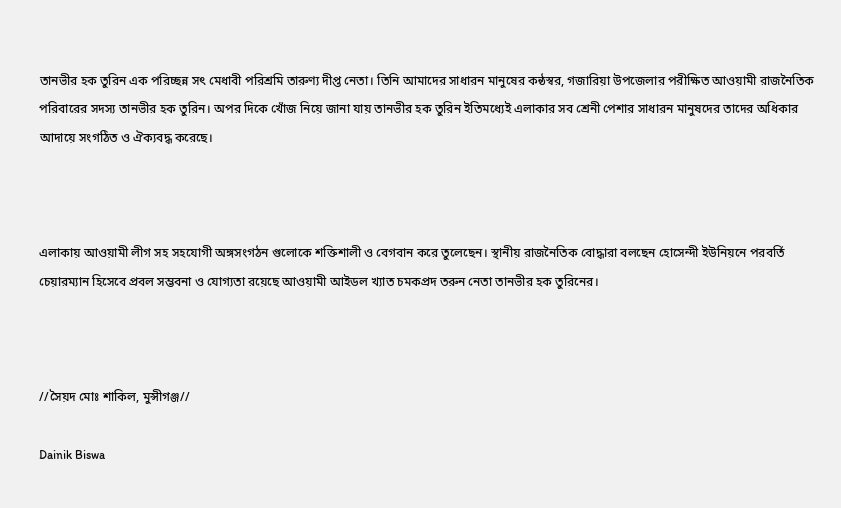তানভীর হক তুরিন এক পরিচ্ছন্ন সৎ মেধাবী পরিশ্রমি তারুণ্য দীপ্ত নেতা। তিনি আমাদের সাধারন মানুষের কন্ঠস্বর, গজারিয়া উপজেলার পরীক্ষিত আওয়ামী রাজনৈতিক পরিবারের সদস্য তানভীর হক তুরিন। অপর দিকে খোঁজ নিয়ে জানা যায় তানভীর হক তুরিন ইতিমধ্যেই এলাকার সব শ্রেনী পেশার সাধারন মানুষদের তাদের অধিকার আদায়ে সংগঠিত ও ঐক্যবদ্ধ করেছে।



এলাকায় আওয়ামী লীগ সহ সহযোগী অঙ্গসংগঠন গুলোকে শক্তিশালী ও বেগবান করে তুলেছেন। স্থানীয় রাজনৈতিক বোদ্ধারা বলছেন হোসেন্দী ইউনিয়নে পরবর্তি চেয়ারম্যান হিসেবে প্রবল সম্ভবনা ও যোগ্যতা রয়েছে আওয়ামী আইডল খ্যাত চমকপ্রদ তরুন নেতা তানভীর হক তুরিনের।



//সৈয়দ মোঃ শাকিল, মুন্সীগঞ্জ//

Dainik Biswa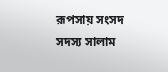রূপসায় সংসদ সদস‍্য সালাম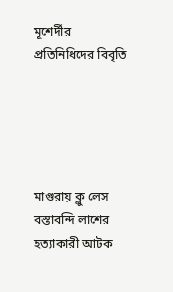মূশের্দীর প্রতিনিধিদের বিবৃতি





মাগুরায় ক্লু লেস বস্তাবন্দি লাশের হত্যাকারী আটক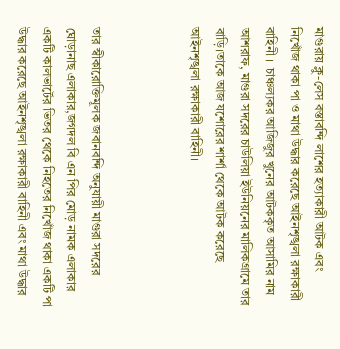মাগুরায় ক্লু-লেস বস্তাবন্দি লাশের হত্যাকারী আটক এবং নিখোঁজ থাকা পা ও মাথা উদ্ধার করেছে আইনশৃঙ্খলা রক্ষাকারী বাহিনী ।  চাঞ্চল্যকর আজিজুর খুনের আটককৃত আসামির নাম আশরাফ, মাগুরা সদরের চাউলিয়া ইউনিয়নের মালিকগ্রামে তার বাড়ি।তাকে আজ যশোরের শার্শা থেকে আটক করেছে আইনশৃঙ্খলা রক্ষাকারী বাহিনী।



তার স্বীকারোক্তিমূলক জবানবন্দি অনুযায়ী মাগুরা সদরের ঘোড়ানাছ এলাকার,জগদল বি এন পির মোড় নামক এলাকার একটি কালভার্টের ভিতর থেকে নিহতের নিখোঁজ থাকা একটি পা উদ্ধার করেছে আইনশৃঙ্খলা রক্ষাকারী বাহিনী এবং মাথা উদ্ধার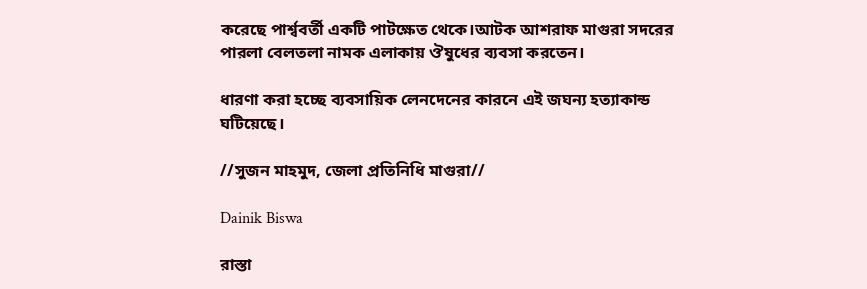করেছে পার্শ্ববর্তী একটি পাটক্ষেত থেকে।আটক আশরাফ মাগুরা সদরের পারলা বেলতলা নামক এলাকায় ঔষুধের ব্যবসা করতেন।

ধারণা করা হচ্ছে ব্যবসায়িক লেনদেনের কারনে এই জঘন্য হত্যাকান্ড ঘটিয়েছে।

//সুজন মাহমুদ, জেলা প্রতিনিধি মাগুরা//

Dainik Biswa

রাস্তা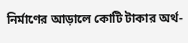নির্মাণের আড়ালে কোটি টাকার অর্থ-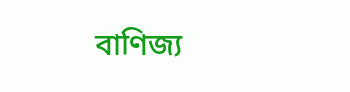বাণিজ্য